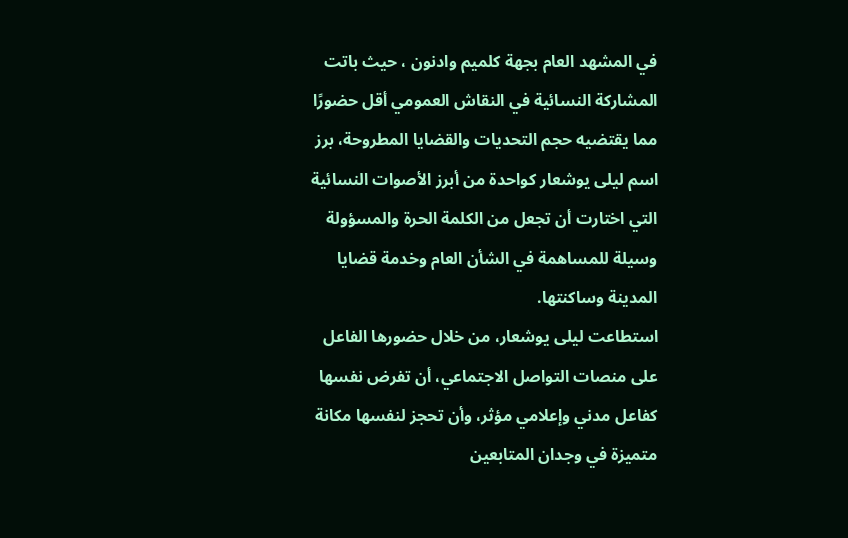في المشهد العام بجهة كلميم وادنون ، حيث باتت المشاركة النسائية في النقاش العمومي أقل حضورًا مما يقتضيه حجم التحديات والقضايا المطروحة، برز اسم ليلى يوشعار كواحدة من أبرز الأصوات النسائية التي اختارت أن تجعل من الكلمة الحرة والمسؤولة وسيلة للمساهمة في الشأن العام وخدمة قضايا المدينة وساكنتها.
استطاعت ليلى يوشعار، من خلال حضورها الفاعل على منصات التواصل الاجتماعي، أن تفرض نفسها كفاعل مدني وإعلامي مؤثر، وأن تحجز لنفسها مكانة متميزة في وجدان المتابعين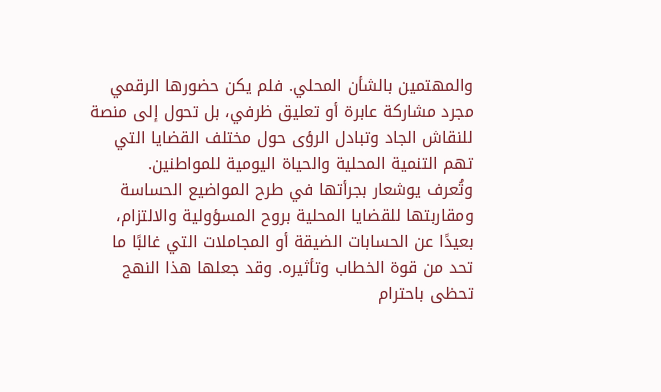والمهتمين بالشأن المحلي. فلم يكن حضورها الرقمي مجرد مشاركة عابرة أو تعليق ظرفي، بل تحول إلى منصة للنقاش الجاد وتبادل الرؤى حول مختلف القضايا التي تهم التنمية المحلية والحياة اليومية للمواطنين.
وتُعرف يوشعار بجرأتها في طرح المواضيع الحساسة ومقاربتها للقضايا المحلية بروح المسؤولية والالتزام، بعيدًا عن الحسابات الضيقة أو المجاملات التي غالبًا ما تحد من قوة الخطاب وتأثيره. وقد جعلها هذا النهج تحظى باحترام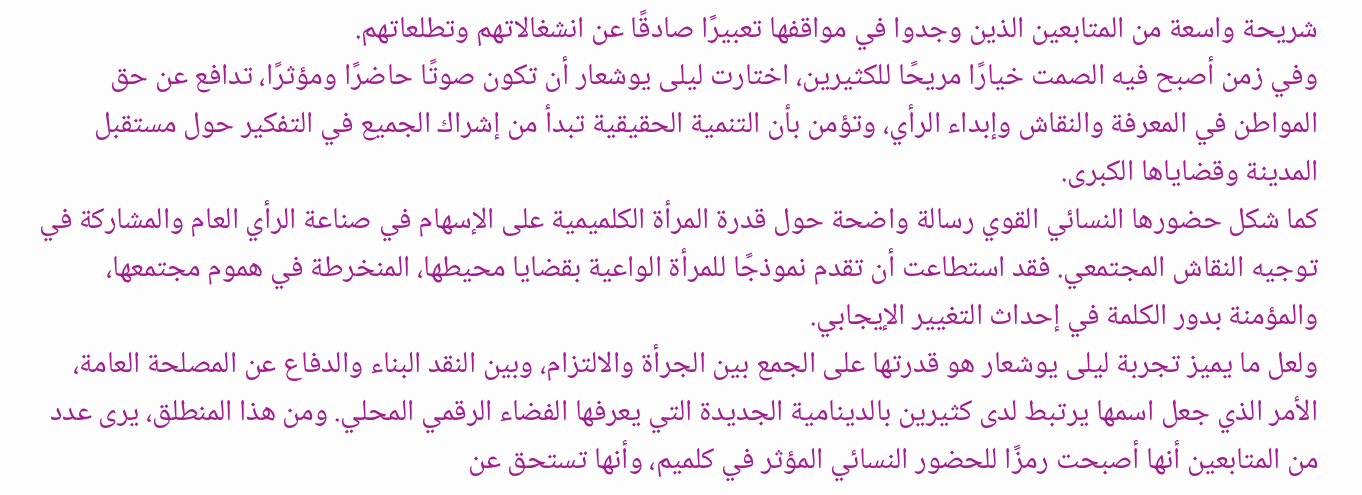شريحة واسعة من المتابعين الذين وجدوا في مواقفها تعبيرًا صادقًا عن انشغالاتهم وتطلعاتهم.
وفي زمن أصبح فيه الصمت خيارًا مريحًا للكثيرين، اختارت ليلى يوشعار أن تكون صوتًا حاضرًا ومؤثرًا، تدافع عن حق المواطن في المعرفة والنقاش وإبداء الرأي، وتؤمن بأن التنمية الحقيقية تبدأ من إشراك الجميع في التفكير حول مستقبل المدينة وقضاياها الكبرى.
كما شكل حضورها النسائي القوي رسالة واضحة حول قدرة المرأة الكلميمية على الإسهام في صناعة الرأي العام والمشاركة في توجيه النقاش المجتمعي. فقد استطاعت أن تقدم نموذجًا للمرأة الواعية بقضايا محيطها، المنخرطة في هموم مجتمعها، والمؤمنة بدور الكلمة في إحداث التغيير الإيجابي.
ولعل ما يميز تجربة ليلى يوشعار هو قدرتها على الجمع بين الجرأة والالتزام، وبين النقد البناء والدفاع عن المصلحة العامة، الأمر الذي جعل اسمها يرتبط لدى كثيرين بالدينامية الجديدة التي يعرفها الفضاء الرقمي المحلي. ومن هذا المنطلق، يرى عدد من المتابعين أنها أصبحت رمزًا للحضور النسائي المؤثر في كلميم، وأنها تستحق عن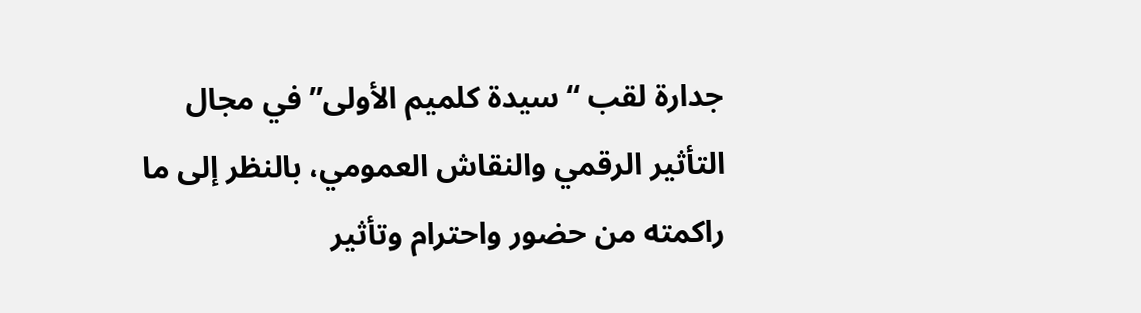جدارة لقب “سيدة كلميم الأولى” في مجال التأثير الرقمي والنقاش العمومي، بالنظر إلى ما راكمته من حضور واحترام وتأثير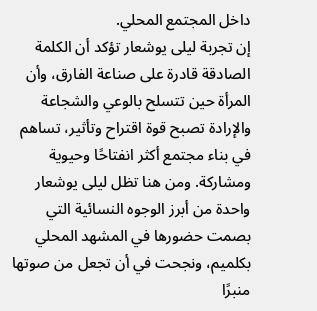داخل المجتمع المحلي.
إن تجربة ليلى يوشعار تؤكد أن الكلمة الصادقة قادرة على صناعة الفارق، وأن المرأة حين تتسلح بالوعي والشجاعة والإرادة تصبح قوة اقتراح وتأثير، تساهم في بناء مجتمع أكثر انفتاحًا وحيوية ومشاركة. ومن هنا تظل ليلى يوشعار واحدة من أبرز الوجوه النسائية التي بصمت حضورها في المشهد المحلي بكلميم، ونجحت في أن تجعل من صوتها منبرًا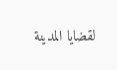لقضايا المدينة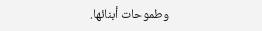وطموحات أبنائها.